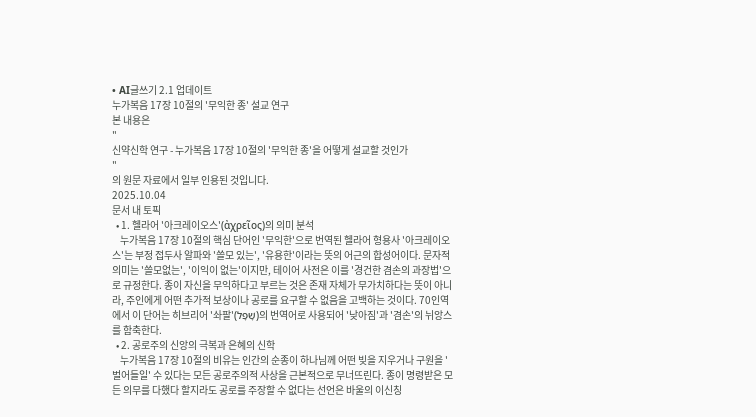• AI글쓰기 2.1 업데이트
누가복음 17장 10절의 '무익한 종' 설교 연구
본 내용은
"
신약신학 연구 - 누가복음 17장 10절의 '무익한 종'을 어떻게 설교할 것인가
"
의 원문 자료에서 일부 인용된 것입니다.
2025.10.04
문서 내 토픽
  • 1. 헬라어 '아크레이오스'(ἀχρεῖος)의 의미 분석
    누가복음 17장 10절의 핵심 단어인 '무익한'으로 번역된 헬라어 형용사 '아크레이오스'는 부정 접두사 알파와 '쓸모 있는', '유용한'이라는 뜻의 어근의 합성어이다. 문자적 의미는 '쓸모없는', '이익이 없는'이지만, 테이어 사전은 이를 '경건한 겸손의 과장법'으로 규정한다. 종이 자신을 무익하다고 부르는 것은 존재 자체가 무가치하다는 뜻이 아니라, 주인에게 어떤 추가적 보상이나 공로를 요구할 수 없음을 고백하는 것이다. 70인역에서 이 단어는 히브리어 '솨팔'(שָׁפָל)의 번역어로 사용되어 '낮아짐'과 '겸손'의 뉘앙스를 함축한다.
  • 2. 공로주의 신앙의 극복과 은혜의 신학
    누가복음 17장 10절의 비유는 인간의 순종이 하나님께 어떤 빚을 지우거나 구원을 '벌어들일' 수 있다는 모든 공로주의적 사상을 근본적으로 무너뜨린다. 종이 명령받은 모든 의무를 다했다 할지라도 공로를 주장할 수 없다는 선언은 바울의 이신칭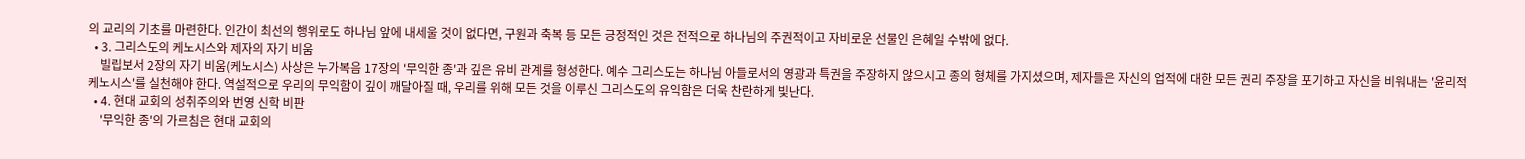의 교리의 기초를 마련한다. 인간이 최선의 행위로도 하나님 앞에 내세울 것이 없다면, 구원과 축복 등 모든 긍정적인 것은 전적으로 하나님의 주권적이고 자비로운 선물인 은혜일 수밖에 없다.
  • 3. 그리스도의 케노시스와 제자의 자기 비움
    빌립보서 2장의 자기 비움(케노시스) 사상은 누가복음 17장의 '무익한 종'과 깊은 유비 관계를 형성한다. 예수 그리스도는 하나님 아들로서의 영광과 특권을 주장하지 않으시고 종의 형체를 가지셨으며, 제자들은 자신의 업적에 대한 모든 권리 주장을 포기하고 자신을 비워내는 '윤리적 케노시스'를 실천해야 한다. 역설적으로 우리의 무익함이 깊이 깨달아질 때, 우리를 위해 모든 것을 이루신 그리스도의 유익함은 더욱 찬란하게 빛난다.
  • 4. 현대 교회의 성취주의와 번영 신학 비판
    '무익한 종'의 가르침은 현대 교회의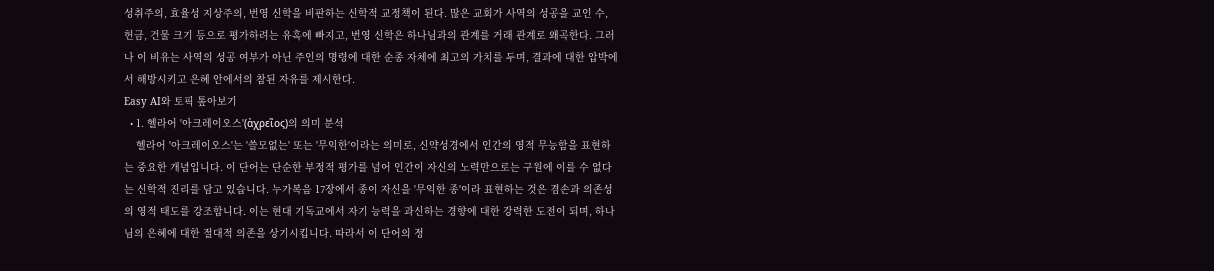성취주의, 효율성 지상주의, 번영 신학을 비판하는 신학적 교정책이 된다. 많은 교회가 사역의 성공을 교인 수, 헌금, 건물 크기 등으로 평가하려는 유혹에 빠지고, 번영 신학은 하나님과의 관계를 거래 관계로 왜곡한다. 그러나 이 비유는 사역의 성공 여부가 아닌 주인의 명령에 대한 순종 자체에 최고의 가치를 두며, 결과에 대한 압박에서 해방시키고 은혜 안에서의 참된 자유를 제시한다.
Easy AI와 토픽 톺아보기
  • 1. 헬라어 '아크레이오스'(ἀχρεῖος)의 의미 분석
    헬라어 '아크레이오스'는 '쓸모없는' 또는 '무익한'이라는 의미로, 신약성경에서 인간의 영적 무능함을 표현하는 중요한 개념입니다. 이 단어는 단순한 부정적 평가를 넘어 인간이 자신의 노력만으로는 구원에 이를 수 없다는 신학적 진리를 담고 있습니다. 누가복음 17장에서 종이 자신을 '무익한 종'이라 표현하는 것은 겸손과 의존성의 영적 태도를 강조합니다. 이는 현대 기독교에서 자기 능력을 과신하는 경향에 대한 강력한 도전이 되며, 하나님의 은혜에 대한 절대적 의존을 상기시킵니다. 따라서 이 단어의 정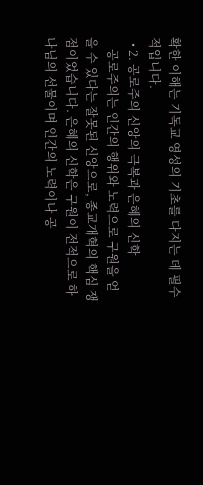확한 이해는 기독교 영성의 기초를 다지는 데 필수적입니다.
  • 2. 공로주의 신앙의 극복과 은혜의 신학
    공로주의는 인간의 행위와 노력으로 구원을 얻을 수 있다는 잘못된 신앙으로, 종교개혁의 핵심 쟁점이었습니다. 은혜의 신학은 구원이 전적으로 하나님의 선물이며 인간의 노력이나 공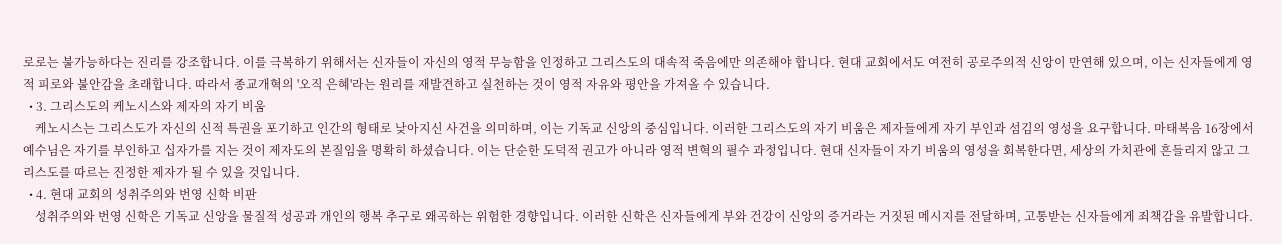로로는 불가능하다는 진리를 강조합니다. 이를 극복하기 위해서는 신자들이 자신의 영적 무능함을 인정하고 그리스도의 대속적 죽음에만 의존해야 합니다. 현대 교회에서도 여전히 공로주의적 신앙이 만연해 있으며, 이는 신자들에게 영적 피로와 불안감을 초래합니다. 따라서 종교개혁의 '오직 은혜'라는 원리를 재발견하고 실천하는 것이 영적 자유와 평안을 가져올 수 있습니다.
  • 3. 그리스도의 케노시스와 제자의 자기 비움
    케노시스는 그리스도가 자신의 신적 특권을 포기하고 인간의 형태로 낮아지신 사건을 의미하며, 이는 기독교 신앙의 중심입니다. 이러한 그리스도의 자기 비움은 제자들에게 자기 부인과 섬김의 영성을 요구합니다. 마태복음 16장에서 예수님은 자기를 부인하고 십자가를 지는 것이 제자도의 본질임을 명확히 하셨습니다. 이는 단순한 도덕적 권고가 아니라 영적 변혁의 필수 과정입니다. 현대 신자들이 자기 비움의 영성을 회복한다면, 세상의 가치관에 흔들리지 않고 그리스도를 따르는 진정한 제자가 될 수 있을 것입니다.
  • 4. 현대 교회의 성취주의와 번영 신학 비판
    성취주의와 번영 신학은 기독교 신앙을 물질적 성공과 개인의 행복 추구로 왜곡하는 위험한 경향입니다. 이러한 신학은 신자들에게 부와 건강이 신앙의 증거라는 거짓된 메시지를 전달하며, 고통받는 신자들에게 죄책감을 유발합니다.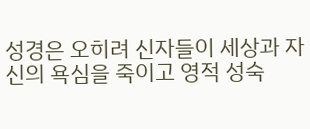성경은 오히려 신자들이 세상과 자신의 욕심을 죽이고 영적 성숙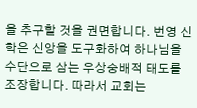을 추구할 것을 권면합니다. 번영 신학은 신앙을 도구화하여 하나님을 수단으로 삼는 우상숭배적 태도를 조장합니다. 따라서 교회는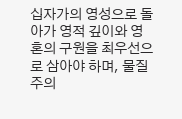십자가의 영성으로 돌아가 영적 깊이와 영혼의 구원을 최우선으로 삼아야 하며, 물질주의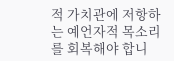적 가치관에 저항하는 예언자적 목소리를 회복해야 합니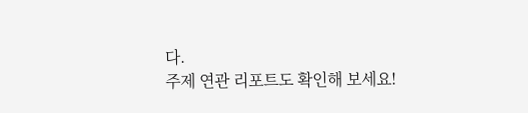다.
주제 연관 리포트도 확인해 보세요!